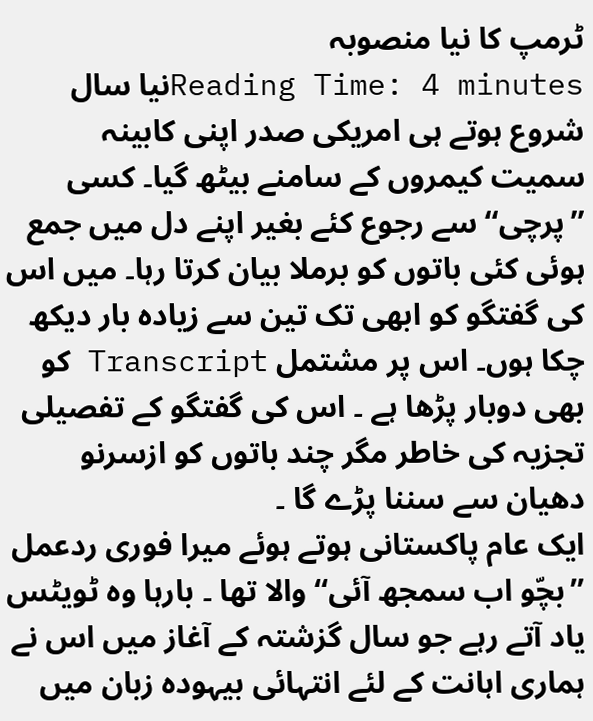ٹرمپ کا نیا منصوبہ
Reading Time: 4 minutesنیا سال شروع ہوتے ہی امریکی صدر اپنی کابینہ سمیت کیمروں کے سامنے بیٹھ گیا۔ کسی ’’پرچی‘‘ سے رجوع کئے بغیر اپنے دل میں جمع ہوئی کئی باتوں کو برملا بیان کرتا رہا۔ میں اس کی گفتگو کو ابھی تک تین سے زیادہ بار دیکھ چکا ہوں۔ اس پر مشتمل Transcript کو بھی دوبار پڑھا ہے ۔ اس کی گفتگو کے تفصیلی تجزیہ کی خاطر مگر چند باتوں کو ازسرنو دھیان سے سننا پڑے گا ۔
ایک عام پاکستانی ہوتے ہوئے میرا فوری ردعمل ’’بچّو اب سمجھ آئی‘‘ والا تھا ۔ بارہا وہ ٹویٹس یاد آتے رہے جو سال گزشتہ کے آغاز میں اس نے ہماری اہانت کے لئے انتہائی بیہودہ زبان میں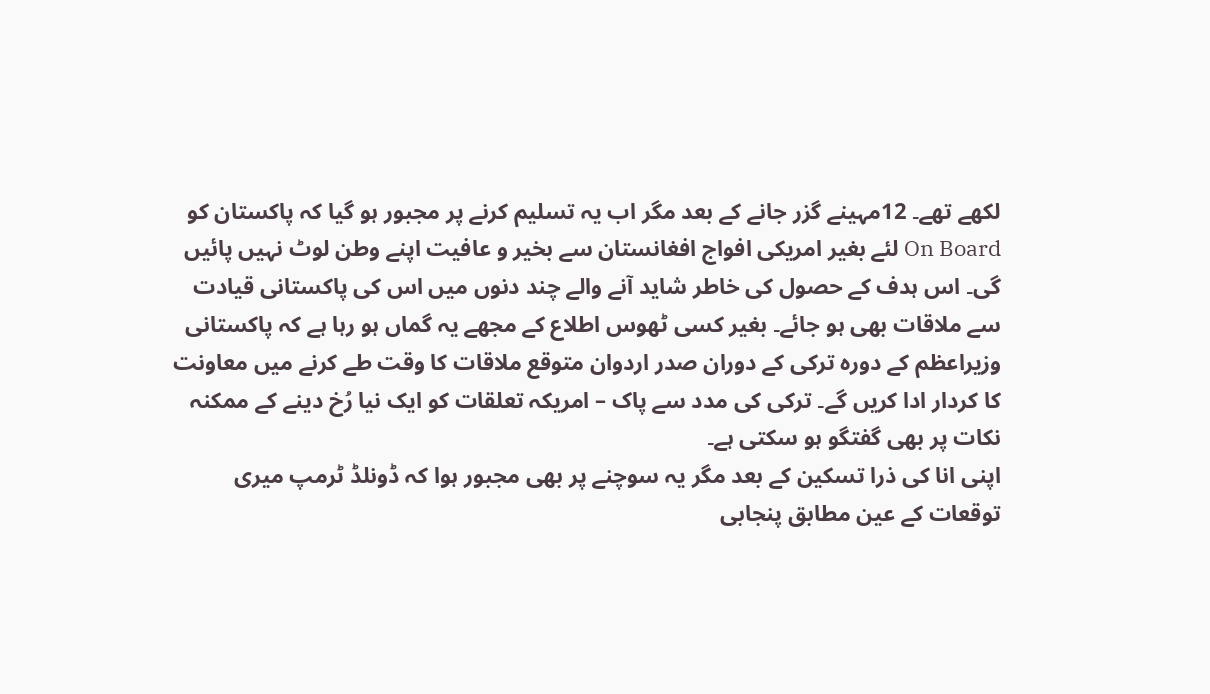لکھے تھے۔ 12مہینے گزر جانے کے بعد مگر اب یہ تسلیم کرنے پر مجبور ہو گیا کہ پاکستان کو On Board لئے بغیر امریکی افواج افغانستان سے بخیر و عافیت اپنے وطن لوٹ نہیں پائیں گی۔ اس ہدف کے حصول کی خاطر شاید آنے والے چند دنوں میں اس کی پاکستانی قیادت سے ملاقات بھی ہو جائے۔ بغیر کسی ٹھوس اطلاع کے مجھے یہ گماں ہو رہا ہے کہ پاکستانی وزیراعظم کے دورہ ترکی کے دوران صدر اردوان متوقع ملاقات کا وقت طے کرنے میں معاونت کا کردار ادا کریں گے۔ ترکی کی مدد سے پاک – امریکہ تعلقات کو ایک نیا رُخ دینے کے ممکنہ نکات پر بھی گفتگو ہو سکتی ہے۔
اپنی انا کی ذرا تسکین کے بعد مگر یہ سوچنے پر بھی مجبور ہوا کہ ڈونلڈ ٹرمپ میری توقعات کے عین مطابق پنجابی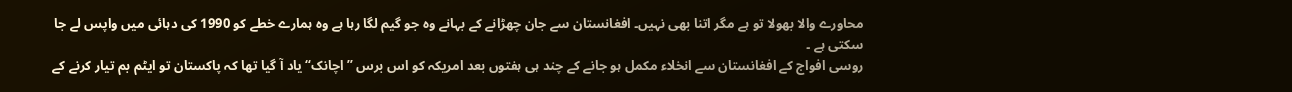محاورے والا بھولا تو ہے مگر اتنا بھی نہیں۔ افغانستان سے جان چھڑانے کے بہانے وہ جو گیم لگا رہا ہے وہ ہمارے خطے کو 1990 کی دہائی میں واپس لے جا سکتی ہے ۔
روسی افواج کے افغانستان سے انخلاء مکمل ہو جانے کے چند ہی ہفتوں بعد امریکہ کو اس برس ’’اچانک‘‘ یاد آ گیا تھا کہ پاکستان تو ایٹم بم تیار کرنے کے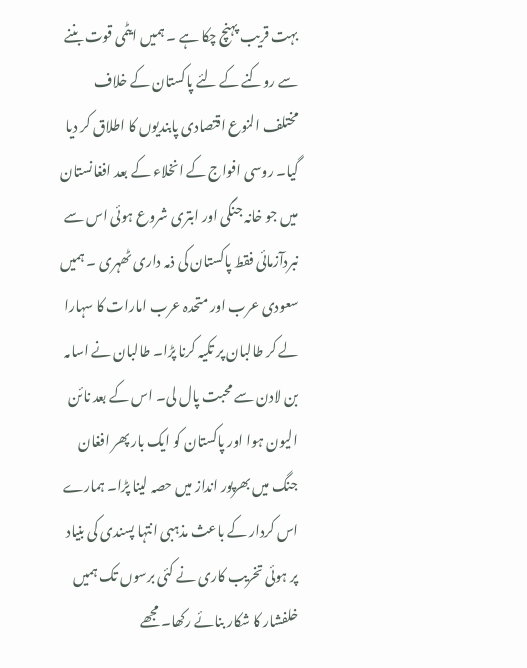بہت قریب پہنچ چکا ہے ۔ ہمیں ایٹمی قوت بننے سے روکنے کے لئے پاکستان کے خلاف مختلف النوع اقتصادی پابندیوں کا اطلاق کر دیا گیا۔ روسی افواج کے انخلاء کے بعد افغانستان میں جو خانہ جنگی اور ابتری شروع ہوئی اس سے نبردآزمائی فقط پاکستان کی ذمہ داری ٹھہری ۔ ہمیں سعودی عرب اور متحدہ عرب امارات کا سہارا لے کر طالبان پر تکیہ کرنا پڑا۔ طالبان نے اسامہ بن لادن سے محبت پال لی۔ اس کے بعد نائن الیون ہوا اور پاکستان کو ایک بار پھر افغان جنگ میں بھرپور انداز میں حصہ لینا پڑا۔ ہمارے اس کردار کے باعث مذہبی انتہا پسندی کی بنیاد پر ہوئی تخریب کاری نے کئی برسوں تک ہمیں خلفشار کا شکار بنائے رکھا۔ مجھے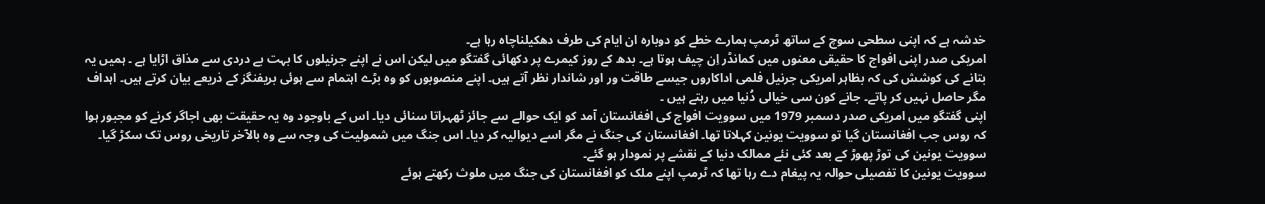خدشہ ہے کہ اپنی سطحی سوچ کے ساتھ ٹرمپ ہمارے خطے کو دوبارہ ان ایام کی طرف دھکیلناچاہ رہا ہے۔
امریکی صدر اپنی افواج کا حقیقی معنوں میں کمانڈر اِن چیف ہوتا ہے۔ بدھ کے روز کیمرے پر دکھائی گفتگو میں لیکن اس نے اپنے جرنیلوں کا بہت بے دردی سے مذاق اڑایا ہے ۔ ہمیں یہ بتانے کی کوشش کی کہ بظاہر امریکی جرنیل فلمی اداکاروں جیسے طاقت ور اور شاندار نظر آتے ہیں۔ اپنے منصوبوں کو وہ بڑے اہتمام سے ہوئی بریفنگز کے ذریعے بیان کرتے ہیں۔ اہداف مگر حاصل نہیں کر پاتے۔ جانے کون سی خیالی دُنیا میں رہتے ہیں ۔
اپنی گفتگو میں امریکی صدر دسمبر 1979 میں سوویت افواج کی افغانستان آمد کو ایک حوالے سے جائز ٹھہراتا سنائی دیا۔ اس کے باوجود وہ یہ حقیقت بھی اجاگر کرنے کو مجبور ہوا کہ روس جب افغانستان گیا تو سوویت یونین کہلاتا تھا۔ افغانستان کی جنگ نے مگر اسے دیوالیہ کر دیا۔ اس جنگ میں شمولیت کی وجہ سے وہ بالآخر تاریخی روس تک سکڑ گیا۔ سوویت یونین کی توڑ پھوڑ کے بعد کئی نئے ممالک دنیا کے نقشے پر نمودار ہو گئے۔
سوویت یونین کا تفصیلی حوالہ یہ پیغام دے رہا تھا کہ ٹرمپ اپنے ملک کو افغانستان کی جنگ میں ملوث رکھتے ہوئے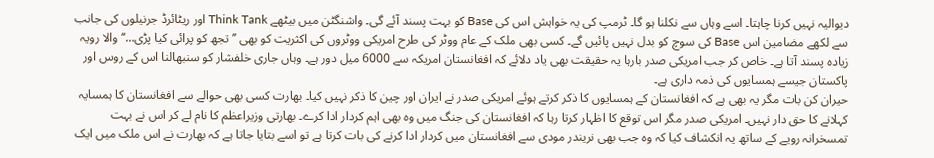دیوالیہ نہیں کرنا چاہتا۔ اسے وہاں سے نکلنا ہو گا۔ ٹرمپ کی یہ خواہش اس کی Base کو بہت پسند آئے گی۔ واشنگٹن میں بیٹھے Think Tank اور ریٹائرڈ جرنیلوں کی جانب سے لکھے مضامین اس Base کی سوچ کو بدل نہیں پائیں گے۔ کسی بھی ملک کے عام ووٹر کی طرح امریکی ووٹروں کی اکثریت کو بھی ’’تجھ کو پرائی کیا پڑی…‘‘ والا رویہ زیادہ پسند آتا ہے۔ خاص کر جب امریکی صدر بارہا یہ حقیقت بھی یاد دلائے کہ افغانستان امریکہ سے 6000 میل دور ہے۔ وہاں جاری خلفشار کو سنبھالنا اس کے روس اور پاکستان جیسے ہمسایوں کی ذمہ داری ہے۔
حیران کن بات مگر یہ بھی ہے کہ افغانستان کے ہمسایوں کا ذکر کرتے ہوئے امریکی صدر نے ایران اور چین کا ذکر نہیں کیا۔ بھارت کسی بھی حوالے سے افغانستان کا ہمسایہ کہلانے کا حق دار نہیں۔ امریکی صدر مگر اس توقع کا اظہار کرتا رہا کہ افغانستان کی جنگ میں وہ بھی اہم کردار ادا کرے۔ بھارتی وزیراعظم کا نام لے کر اس نے بہت تمسخرانہ رویے کے ساتھ یہ انکشاف کیا کہ وہ جب بھی نریندر مودی سے افغانستان میں کردار ادا کرنے کی بات کرتا ہے تو اسے بتایا جاتا ہے کہ بھارت نے اس ملک میں ایک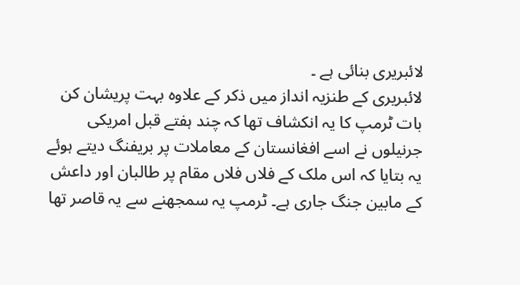لائبریری بنائی ہے ۔
لائبریری کے طنزیہ انداز میں ذکر کے علاوہ بہت پریشان کن بات ٹرمپ کا یہ انکشاف تھا کہ چند ہفتے قبل امریکی جرنیلوں نے اسے افغانستان کے معاملات پر بریفنگ دیتے ہوئے یہ بتایا کہ اس ملک کے فلاں فلاں مقام پر طالبان اور داعش کے مابین جنگ جاری ہے۔ ٹرمپ یہ سمجھنے سے یہ قاصر تھا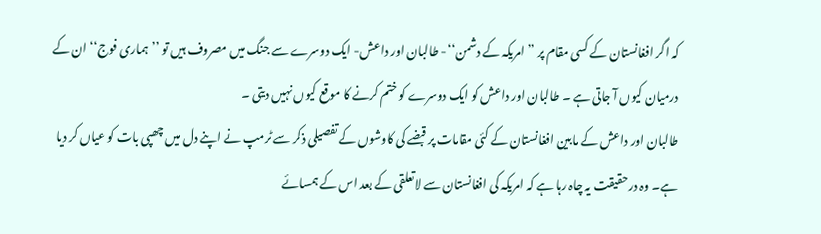کہ اگر افغانستان کے کسی مقام پر ’’امریکہ کے دشمن‘‘- طالبان اور داعش- ایک دوسرے سے جنگ میں مصروف ہیں تو ’’ہماری فوج‘‘ ان کے درمیان کیوں آ جاتی ہے ۔ طالبان اور داعش کو ایک دوسرے کو ختم کرنے کا موقع کیوں نہیں دیتی ۔
طالبان اور داعش کے مابین افغانستان کے کئی مقامات پر قبضے کی کاوشوں کے تفصیلی ذکر سے ٹرمپ نے اپنے دل میں چھپی بات کو عیاں کر دیا ہے۔ وہ درحقیقت یہ چاہ رہا ہے کہ امریکہ کی افغانستان سے لاتعلقی کے بعد اس کے ہمسائے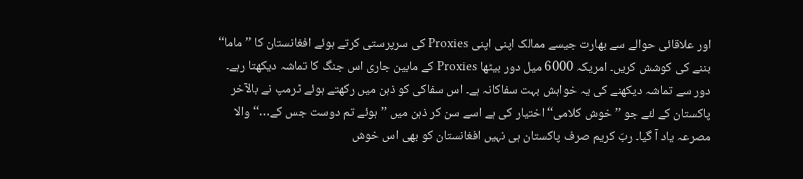اور علاقائی حوالے سے بھارت جیسے ممالک اپنی اپنی Proxies کی سرپرستی کرتے ہوئے افغانستان کا ’’ماما‘‘ بننے کی کوشش کریں۔ امریکہ 6000 میل دور بیٹھا Proxies کے مابین جاری اس جنگ کا تماشہ دیکھتا رہے۔
دور سے تماشہ دیکھنے کی یہ خواہش بہت سفاکانہ ہے۔ اس سفاکی کو ذہن میں رکھتے ہوئے ٹرمپ نے بالآخر پاکستان کے لئے جو ’’خوش کلامی‘‘ اختیار کی ہے اسے سن کر ذہن میں ’’ہوئے تم دوست جس کے…‘‘ والا مصرعہ یاد آ گیا۔ ربّ کریم صرف پاکستان ہی نہیں افغانستان کو بھی اس خوش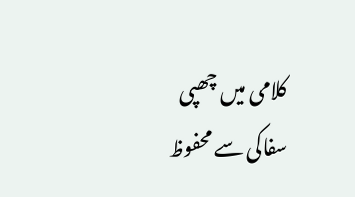کلامی میں چھپی سفاکی سے محفوظ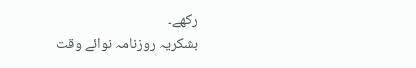رکھے۔
بشکریہ روزنامہ نوائے وقت